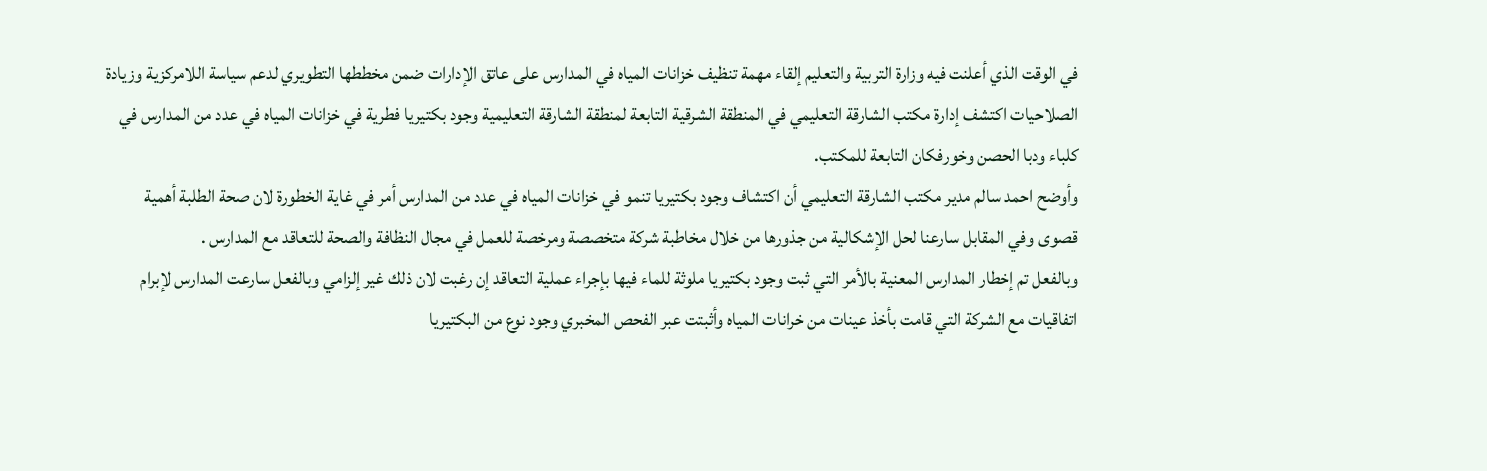في الوقت الذي أعلنت فيه وزارة التربية والتعليم إلقاء مهمة تنظيف خزانات المياه في المدارس على عاتق الإدارات ضمن مخططها التطويري لدعم سياسة اللامركزية وزيادة الصلاحيات اكتشف إدارة مكتب الشارقة التعليمي في المنطقة الشرقية التابعة لمنطقة الشارقة التعليمية وجود بكتيريا فطرية في خزانات المياه في عدد من المدارس في كلباء ودبا الحصن وخورفكان التابعة للمكتب.
وأوضح احمد سالم مدير مكتب الشارقة التعليمي أن اكتشاف وجود بكتيريا تنمو في خزانات المياه في عدد من المدارس أمر في غاية الخطورة لان صحة الطلبة أهمية قصوى وفي المقابل سارعنا لحل الإشكالية من جذورها من خلال مخاطبة شركة متخصصة ومرخصة للعمل في مجال النظافة والصحة للتعاقد مع المدارس .
وبالفعل تم إخطار المدارس المعنية بالأمر التي ثبت وجود بكتيريا ملوثة للماء فيها بإجراء عملية التعاقد إن رغبت لان ذلك غير إلزامي وبالفعل سارعت المدارس لإبرام اتفاقيات مع الشركة التي قامت بأخذ عينات من خرانات المياه وأثبتت عبر الفحص المخبري وجود نوع من البكتيريا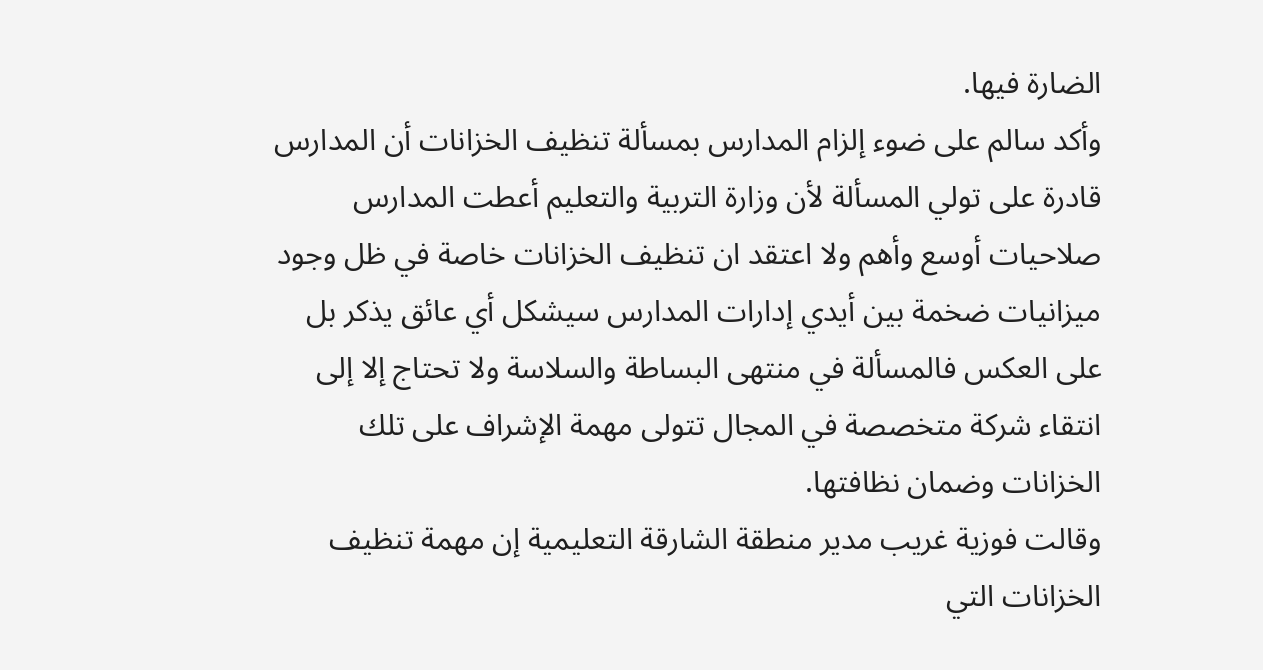الضارة فيها.
وأكد سالم على ضوء إلزام المدارس بمسألة تنظيف الخزانات أن المدارس قادرة على تولي المسألة لأن وزارة التربية والتعليم أعطت المدارس صلاحيات أوسع وأهم ولا اعتقد ان تنظيف الخزانات خاصة في ظل وجود ميزانيات ضخمة بين أيدي إدارات المدارس سيشكل أي عائق يذكر بل على العكس فالمسألة في منتهى البساطة والسلاسة ولا تحتاج إلا إلى انتقاء شركة متخصصة في المجال تتولى مهمة الإشراف على تلك الخزانات وضمان نظافتها.
وقالت فوزية غريب مدير منطقة الشارقة التعليمية إن مهمة تنظيف الخزانات التي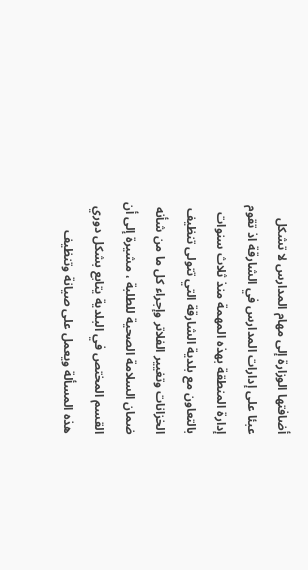أضافتها الوزارة إلى مهام المدارس لا تشكل عبئا على إدارات المدارس في الشارقة اذ تقوم إدارة المنطقة بهذه المهمة منذ ثلاث سنوات بالتعاون مع بلدية الشارقة التي تتولى تنظيف الخزانات وتغيير الفلاتر وإجراء كل ما من شأنه ضمان السلامة الصحية للطلبة ، مشيرة إلى أن القسم المختص في البلدية يتابع بشكل دوري هذه المسألة ويعمل على صيانة وتنظيف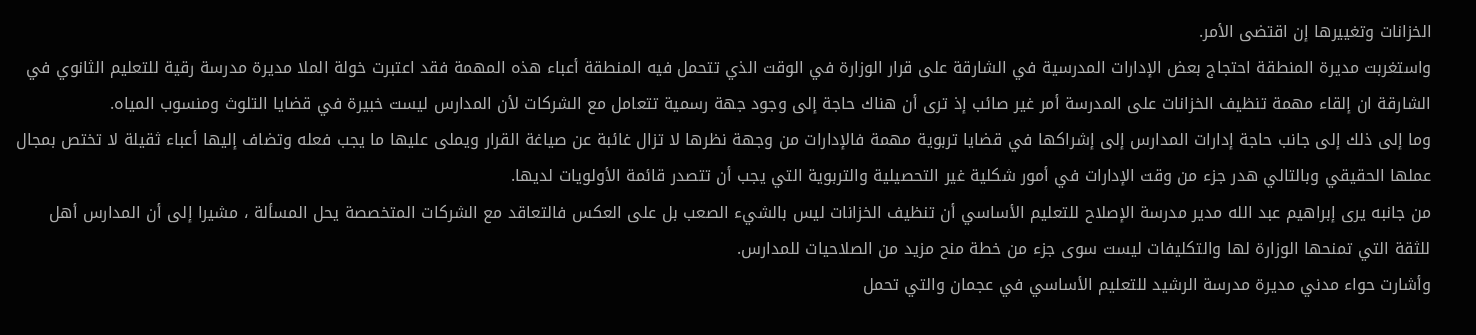الخزانات وتغييرها إن اقتضى الأمر.
واستغربت مديرة المنطقة احتجاج بعض الإدارات المدرسية في الشارقة على قرار الوزارة في الوقت الذي تتحمل فيه المنطقة أعباء هذه المهمة فقد اعتبرت خولة الملا مديرة مدرسة رقية للتعليم الثانوي في الشارقة ان إلقاء مهمة تنظيف الخزانات على المدرسة أمر غير صائب إذ ترى أن هناك حاجة إلى وجود جهة رسمية تتعامل مع الشركات لأن المدارس ليست خبيرة في قضايا التلوث ومنسوب المياه.
وما إلى ذلك إلى جانب حاجة إدارات المدارس إلى إشراكها في قضايا تربوية مهمة فالإدارات من وجهة نظرها لا تزال غائبة عن صياغة القرار ويملى عليها ما يجب فعله وتضاف إليها أعباء ثقيلة لا تختص بمجال عملها الحقيقي وبالتالي هدر جزء من وقت الإدارات في أمور شكلية غير التحصيلية والتربوية التي يجب أن تتصدر قائمة الأولويات لديها.
من جانبه يرى إبراهيم عبد الله مدير مدرسة الإصلاح للتعليم الأساسي أن تنظيف الخزانات ليس بالشيء الصعب بل على العكس فالتعاقد مع الشركات المتخصصة يحل المسألة ، مشيرا إلى أن المدارس أهل للثقة التي تمنحها الوزارة لها والتكليفات ليست سوى جزء من خطة منح مزيد من الصلاحيات للمدارس.
وأشارت حواء مدني مديرة مدرسة الرشيد للتعليم الأساسي في عجمان والتي تحمل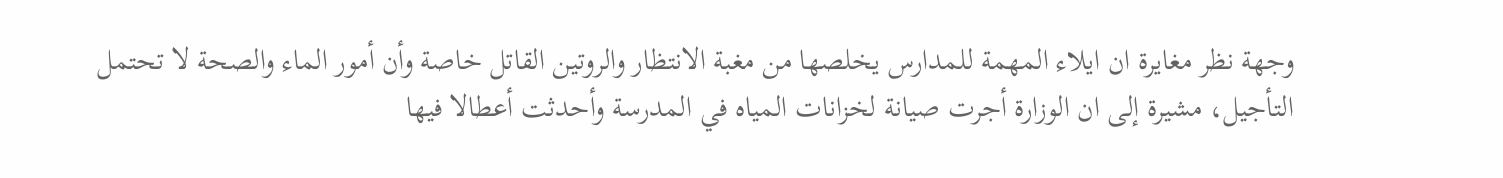وجهة نظر مغايرة ان ايلاء المهمة للمدارس يخلصها من مغبة الانتظار والروتين القاتل خاصة وأن أمور الماء والصحة لا تحتمل التأجيل، مشيرة إلى ان الوزارة أجرت صيانة لخزانات المياه في المدرسة وأحدثت أعطالا فيها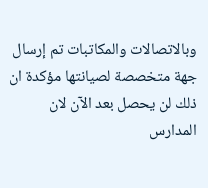وبالاتصالات والمكاتبات تم إرسال جهة متخصصة لصيانتها مؤكدة ان ذلك لن يحصل بعد الآن لان المدارس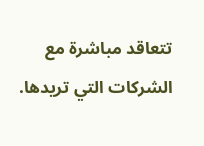تتعاقد مباشرة مع الشركات التي تريدها.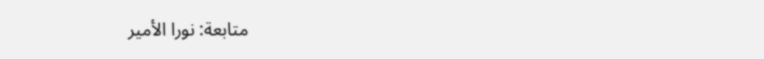متابعة: نورا الأمير